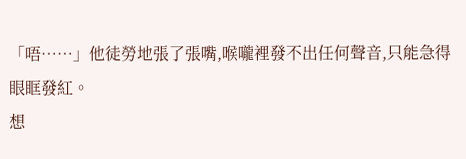「唔……」他徒勞地張了張嘴,喉嚨裡發不出任何聲音,只能急得眼眶發紅。
想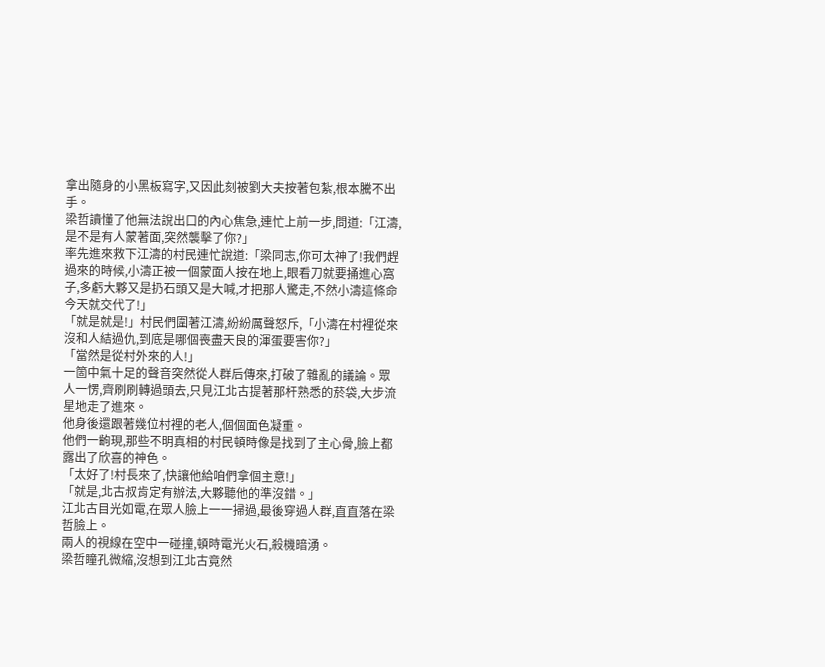拿出隨身的小黑板寫字,又因此刻被劉大夫按著包紮,根本騰不出手。
梁哲讀懂了他無法說出口的內心焦急,連忙上前一步,問道:「江濤,是不是有人蒙著面,突然襲擊了你?」
率先進來救下江濤的村民連忙說道:「梁同志,你可太神了!我們趕過來的時候,小濤正被一個蒙面人按在地上,眼看刀就要捅進心窩子,多虧大夥又是扔石頭又是大喊,才把那人驚走,不然小濤這條命今天就交代了!」
「就是就是!」村民們圍著江濤,紛紛厲聲怒斥,「小濤在村裡從來沒和人結過仇,到底是哪個喪盡天良的渾蛋要害你?」
「當然是從村外來的人!」
一箇中氣十足的聲音突然從人群后傳來,打破了雜亂的議論。眾人一愣,齊刷刷轉過頭去,只見江北古提著那杆熟悉的菸袋,大步流星地走了進來。
他身後還跟著幾位村裡的老人,個個面色凝重。
他們一齣現,那些不明真相的村民頓時像是找到了主心骨,臉上都露出了欣喜的神色。
「太好了!村長來了,快讓他給咱們拿個主意!」
「就是,北古叔肯定有辦法,大夥聽他的準沒錯。」
江北古目光如電,在眾人臉上一一掃過,最後穿過人群,直直落在梁哲臉上。
兩人的視線在空中一碰撞,頓時電光火石,殺機暗湧。
梁哲瞳孔微縮,沒想到江北古竟然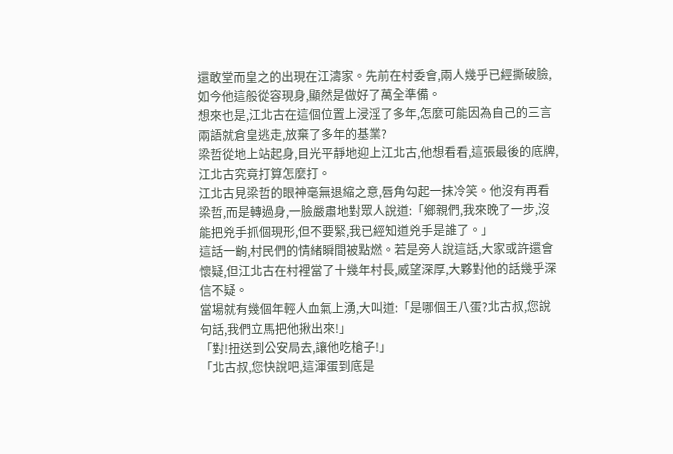還敢堂而皇之的出現在江濤家。先前在村委會,兩人幾乎已經撕破臉,如今他這般從容現身,顯然是做好了萬全準備。
想來也是,江北古在這個位置上浸淫了多年,怎麼可能因為自己的三言兩語就倉皇逃走,放棄了多年的基業?
梁哲從地上站起身,目光平靜地迎上江北古,他想看看,這張最後的底牌,江北古究竟打算怎麼打。
江北古見梁哲的眼神毫無退縮之意,唇角勾起一抹冷笑。他沒有再看梁哲,而是轉過身,一臉嚴肅地對眾人說道:「鄉親們,我來晚了一步,沒能把兇手抓個現形,但不要緊,我已經知道兇手是誰了。」
這話一齣,村民們的情緒瞬間被點燃。若是旁人說這話,大家或許還會懷疑,但江北古在村裡當了十幾年村長,威望深厚,大夥對他的話幾乎深信不疑。
當場就有幾個年輕人血氣上湧,大叫道:「是哪個王八蛋?北古叔,您說句話,我們立馬把他揪出來!」
「對!扭送到公安局去,讓他吃槍子!」
「北古叔,您快說吧,這渾蛋到底是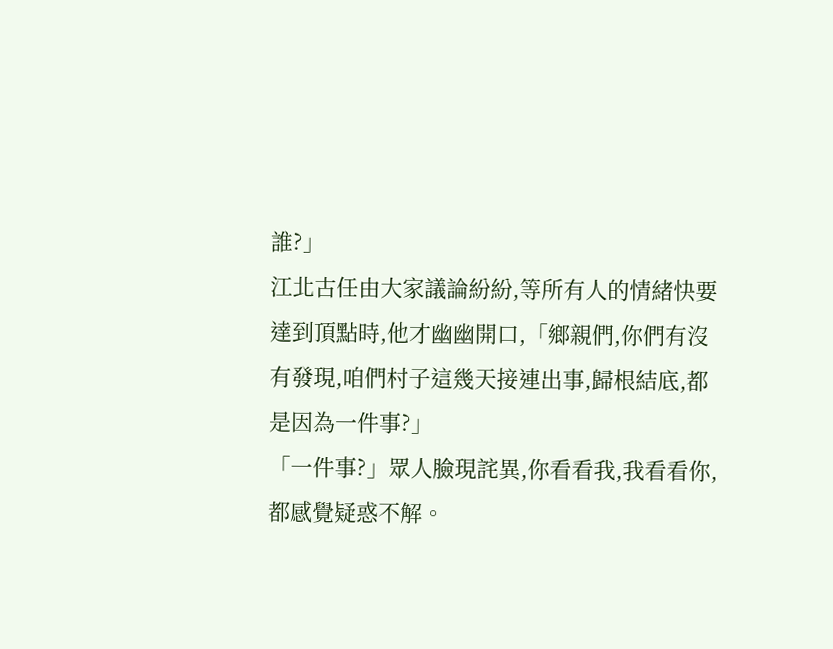誰?」
江北古任由大家議論紛紛,等所有人的情緒快要達到頂點時,他才幽幽開口,「鄉親們,你們有沒有發現,咱們村子這幾天接連出事,歸根結底,都是因為一件事?」
「一件事?」眾人臉現詫異,你看看我,我看看你,都感覺疑惑不解。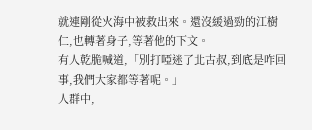就連剛從火海中被救出來。還沒緩過勁的江樹仁,也轉著身子,等著他的下文。
有人乾脆喊道,「別打啞迷了北古叔,到底是咋回事,我們大家都等著呢。」
人群中,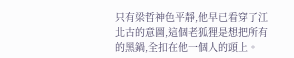只有梁哲神色平靜,他早已看穿了江北古的意圖,這個老狐狸是想把所有的黑鍋,全扣在他一個人的頭上。